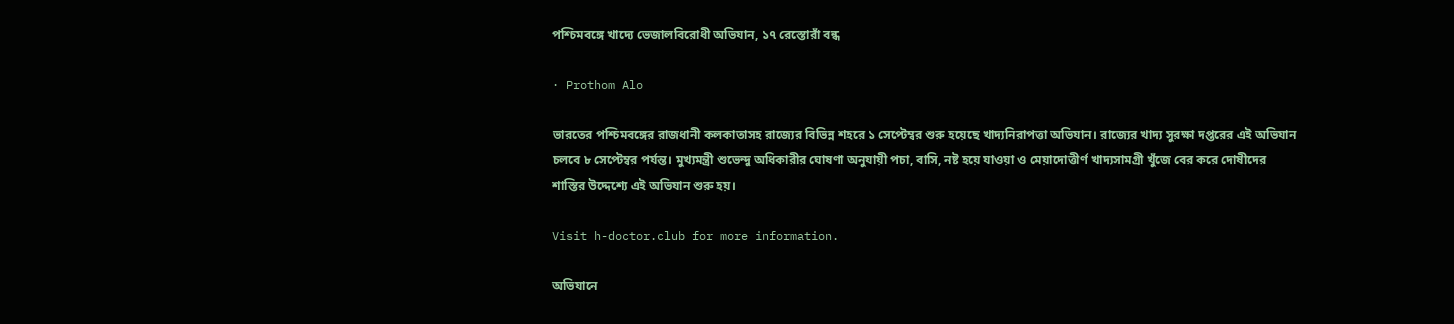পশ্চিমবঙ্গে খাদ্যে ভেজালবিরোধী অভিযান, ১৭ রেস্তোরাঁ বন্ধ

· Prothom Alo

ভারতের পশ্চিমবঙ্গের রাজধানী কলকাতাসহ রাজ্যের বিভিন্ন শহরে ১ সেপ্টেম্বর শুরু হয়েছে খাদ্যনিরাপত্তা অভিযান। রাজ্যের খাদ্য সুরক্ষা দপ্তরের এই অভিযান চলবে ৮ সেপ্টেম্বর পর্যন্ত। মুখ্যমন্ত্রী শুভেন্দু অধিকারীর ঘোষণা অনুযায়ী পচা, বাসি, নষ্ট হয়ে যাওয়া ও মেয়াদোত্তীর্ণ খাদ্যসামগ্রী খুঁজে বের করে দোষীদের শাস্তির উদ্দেশ্যে এই অভিযান শুরু হয়।

Visit h-doctor.club for more information.

অভিযানে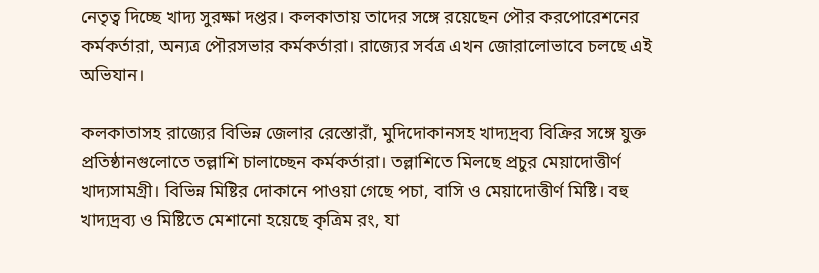নেতৃত্ব দিচ্ছে খাদ্য সুরক্ষা দপ্তর। কলকাতায় তাদের সঙ্গে রয়েছেন পৌর করপোরেশনের কর্মকর্তারা, অন্যত্র পৌরসভার কর্মকর্তারা। রাজ্যের সর্বত্র এখন জোরালোভাবে চলছে এই অভিযান।

কলকাতাসহ রাজ্যের বিভিন্ন জেলার রেস্তোরাঁ, মুদিদোকানসহ খাদ্যদ্রব্য বিক্রির সঙ্গে যুক্ত প্রতিষ্ঠানগুলোতে তল্লাশি চালাচ্ছেন কর্মকর্তারা। তল্লাশিতে মিলছে প্রচুর মেয়াদোত্তীর্ণ খাদ্যসামগ্রী। বিভিন্ন মিষ্টির দোকানে পাওয়া গেছে পচা, বাসি ও মেয়াদোত্তীর্ণ মিষ্টি। বহু খাদ্যদ্রব্য ও মিষ্টিতে মেশানো হয়েছে কৃত্রিম রং, যা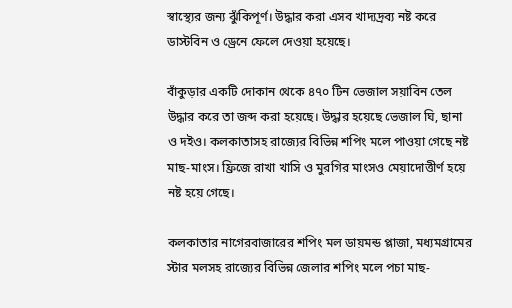স্বাস্থ্যের জন্য ঝুঁকিপূর্ণ। উদ্ধার করা এসব খাদ্যদ্রব্য নষ্ট করে ডাস্টবিন ও ড্রেনে ফেলে দেওয়া হয়েছে।

বাঁকুড়ার একটি দোকান থেকে ৪৭০ টিন ভেজাল সয়াবিন তেল উদ্ধার করে তা জব্দ করা হয়েছে। উদ্ধার হয়েছে ভেজাল ঘি, ছানা ও দইও। কলকাতাসহ রাজ্যের বিভিন্ন শপিং মলে পাওয়া গেছে নষ্ট মাছ-মাংস। ফ্রিজে রাখা খাসি ও মুরগির মাংসও মেয়াদোত্তীর্ণ হয়ে নষ্ট হয়ে গেছে।

কলকাতার নাগেরবাজারের শপিং মল ডায়মন্ড প্লাজা, মধ্যমগ্রামের স্টার মলসহ রাজ্যের বিভিন্ন জেলার শপিং মলে পচা মাছ-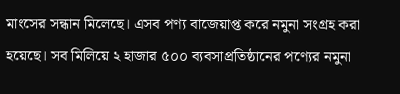মাংসের সন্ধান মিলেছে। এসব পণ্য বাজেয়াপ্ত করে নমুনা সংগ্রহ করা হয়েছে। সব মিলিয়ে ২ হাজার ৫০০ ব্যবসাপ্রতিষ্ঠানের পণ্যের নমুনা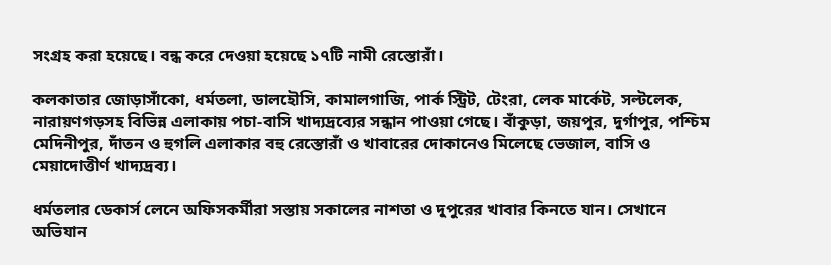সংগ্রহ করা হয়েছে। বন্ধ করে দেওয়া হয়েছে ১৭টি নামী রেস্তোরাঁ।

কলকাতার জোড়াসাঁকো, ধর্মতলা, ডালহৌসি, কামালগাজি, পার্ক স্ট্রিট, টেংরা, লেক মার্কেট, সল্টলেক, নারায়ণগড়সহ বিভিন্ন এলাকায় পচা-বাসি খাদ্যদ্রব্যের সন্ধান পাওয়া গেছে। বাঁকুড়া, জয়পুর, দুর্গাপুর, পশ্চিম মেদিনীপুর, দাঁতন ও হুগলি এলাকার বহু রেস্তোরাঁ ও খাবারের দোকানেও মিলেছে ভেজাল, বাসি ও মেয়াদোত্তীর্ণ খাদ্যদ্রব্য।

ধর্মতলার ডেকার্স লেনে অফিসকর্মীরা সস্তায় সকালের নাশতা ও দুপুরের খাবার কিনতে যান। সেখানে অভিযান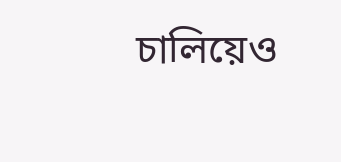চালিয়েও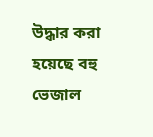উদ্ধার করা হয়েছে বহু ভেজাল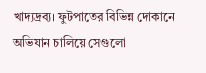খাদ্যদ্রব্য। ফুটপাতের বিভিন্ন দোকানে অভিযান চালিয়ে সেগুলো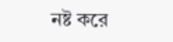নষ্ট করে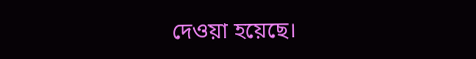দেওয়া হয়েছে।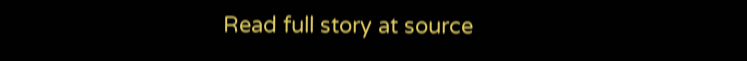Read full story at source